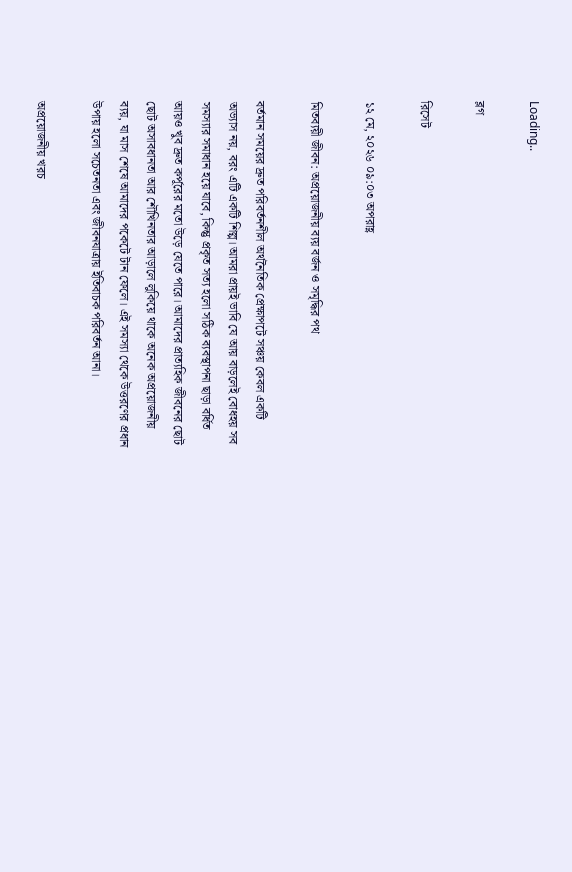Loading..

ব্লগ

রিসেট

১২ মে, ২০২৬ ০৯:০৩ অপরাহ্ণ

মিতব্যয়ী জীবন: অপ্রয়োজনীয় ব্যয় বর্জন ও সমৃদ্ধির পথ

বর্তমান সময়ের দ্রুত পরিবর্তনশীল অর্থনৈতিক প্রেক্ষাপটে সঞ্চয় কেবল একটি অভ্যাস নয়, বরং এটি একটি শিল্প। আমরা প্রায়ই ভাবি যে আয় বাড়লেই বোধহয় সব সমস্যার সমাধান হয়ে যাবে, কিন্তু প্রকৃত সত্য হলো সঠিক ব্যবস্থাপনা ছাড়া বর্ধিত আয়ও খুব দ্রুত কর্পূরের মতো উড়ে যেতে পারে। আমাদের প্রাত্যহিক জীবনের ছোট ছোট অসাবধানতা আর শৌখিনতার আড়ালে লুকিয়ে থাকে অনেক অপ্রয়োজনীয় ব্যয়, যা মাস শেষে আমাদের পকেটে টান ফেলে। এই সমস্যা থেকে উত্তরণের প্রধান উপায় হলো সচেতনতা এবং জীবনযাত্রায় ইতিবাচক পরিবর্তন আনা।

অপ্রয়োজনীয় খরচ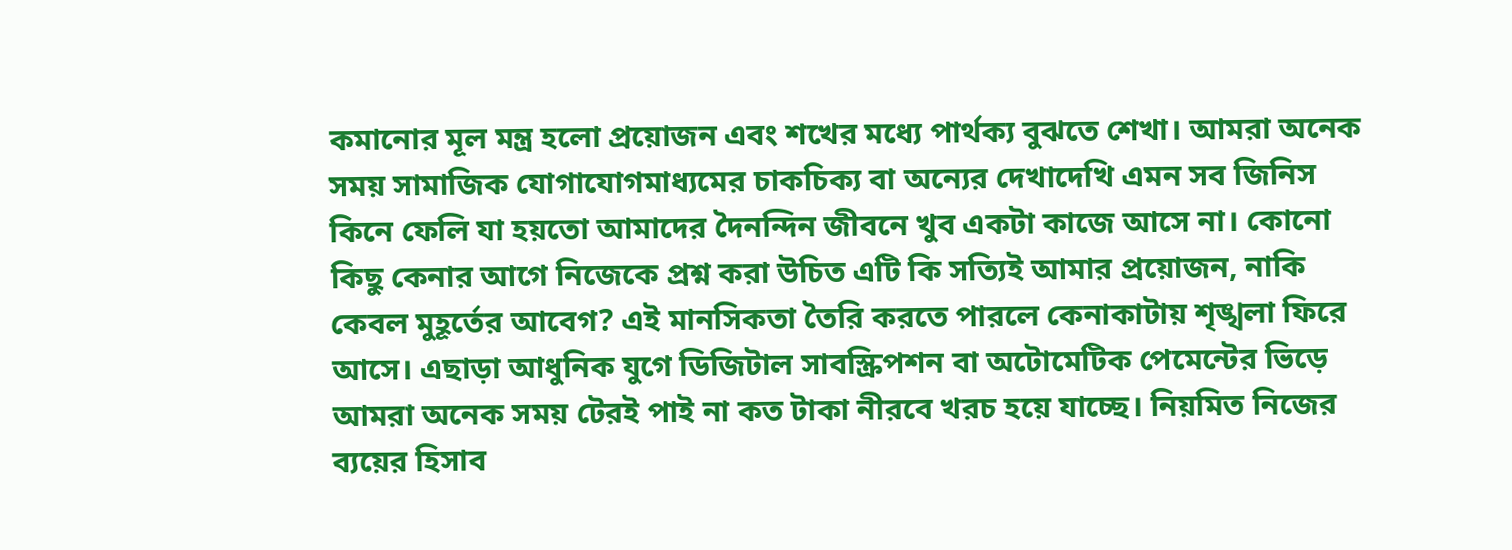কমানোর মূল মন্ত্র হলো প্রয়োজন এবং শখের মধ্যে পার্থক্য বুঝতে শেখা। আমরা অনেক সময় সামাজিক যোগাযোগমাধ্যমের চাকচিক্য বা অন্যের দেখাদেখি এমন সব জিনিস কিনে ফেলি যা হয়তো আমাদের দৈনন্দিন জীবনে খুব একটা কাজে আসে না। কোনো কিছু কেনার আগে নিজেকে প্রশ্ন করা উচিত এটি কি সত্যিই আমার প্রয়োজন, নাকি কেবল মুহূর্তের আবেগ? এই মানসিকতা তৈরি করতে পারলে কেনাকাটায় শৃঙ্খলা ফিরে আসে। এছাড়া আধুনিক যুগে ডিজিটাল সাবস্ক্রিপশন বা অটোমেটিক পেমেন্টের ভিড়ে আমরা অনেক সময় টেরই পাই না কত টাকা নীরবে খরচ হয়ে যাচ্ছে। নিয়মিত নিজের ব্যয়ের হিসাব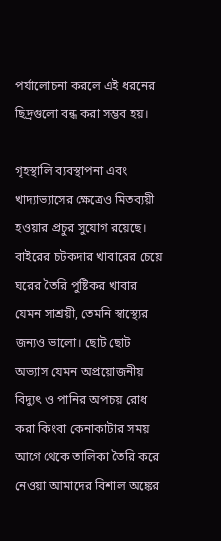পর্যালোচনা করলে এই ধরনের ছিদ্রগুলো বন্ধ করা সম্ভব হয়।

গৃহস্থালি ব্যবস্থাপনা এবং খাদ্যাভ্যাসের ক্ষেত্রেও মিতব্যয়ী হওয়ার প্রচুর সুযোগ রয়েছে। বাইরের চটকদার খাবারের চেয়ে ঘরের তৈরি পুষ্টিকর খাবার যেমন সাশ্রয়ী, তেমনি স্বাস্থ্যের জন্যও ভালো। ছোট ছোট অভ্যাস যেমন অপ্রয়োজনীয় বিদ্যুৎ ও পানির অপচয় রোধ করা কিংবা কেনাকাটার সময় আগে থেকে তালিকা তৈরি করে নেওয়া আমাদের বিশাল অঙ্কের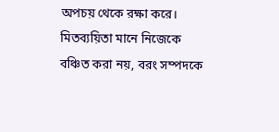অপচয় থেকে রক্ষা করে। মিতব্যয়িতা মানে নিজেকে বঞ্চিত করা নয়, বরং সম্পদকে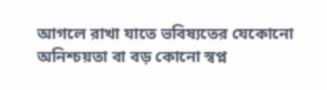আগলে রাখা যাতে ভবিষ্যতের যেকোনো অনিশ্চয়তা বা বড় কোনো স্বপ্ন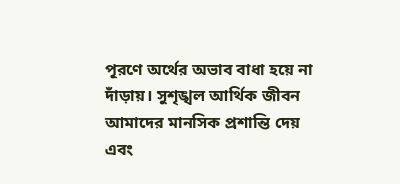পূরণে অর্থের অভাব বাধা হয়ে না দাঁড়ায়। সুশৃঙ্খল আর্থিক জীবন আমাদের মানসিক প্রশান্তি দেয় এবং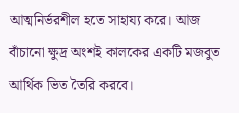আত্মনির্ভরশীল হতে সাহায্য করে। আজ বাঁচানো ক্ষুদ্র অংশই কালকের একটি মজবুত আর্থিক ভিত তৈরি করবে।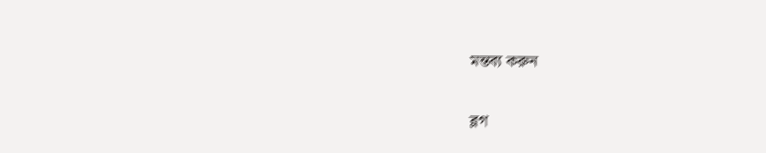মন্তব্য করুন

ব্লগ